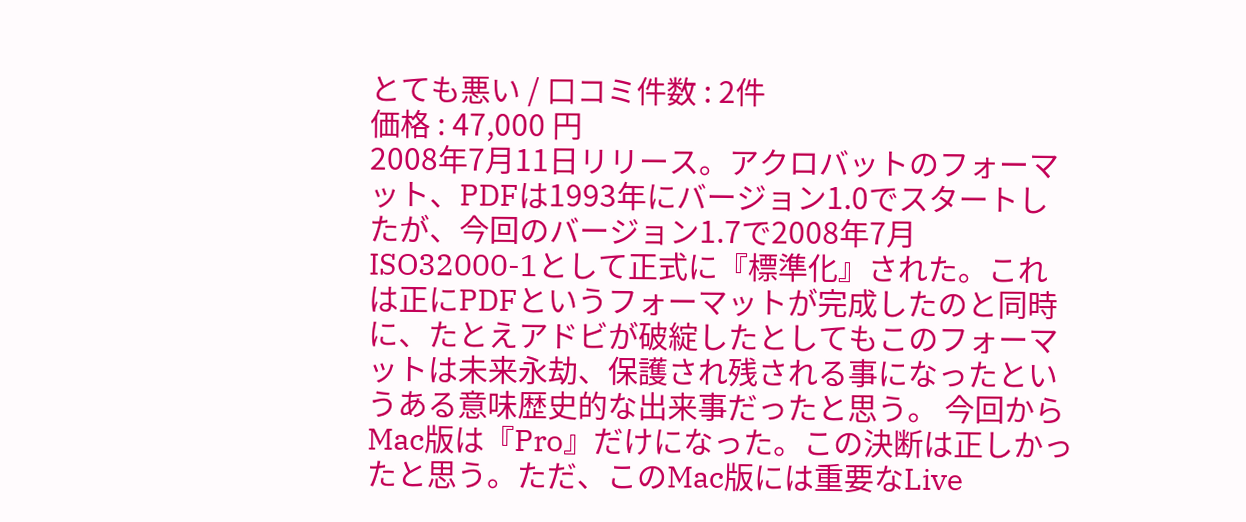とても悪い / 口コミ件数 : 2件
価格 : 47,000 円
2008年7月11日リリース。アクロバットのフォーマット、PDFは1993年にバージョン1.0でスタートしたが、今回のバージョン1.7で2008年7月ISO32000-1として正式に『標準化』された。これは正にPDFというフォーマットが完成したのと同時に、たとえアドビが破綻したとしてもこのフォーマットは未来永劫、保護され残される事になったというある意味歴史的な出来事だったと思う。 今回からMac版は『Pro』だけになった。この決断は正しかったと思う。ただ、このMac版には重要なLive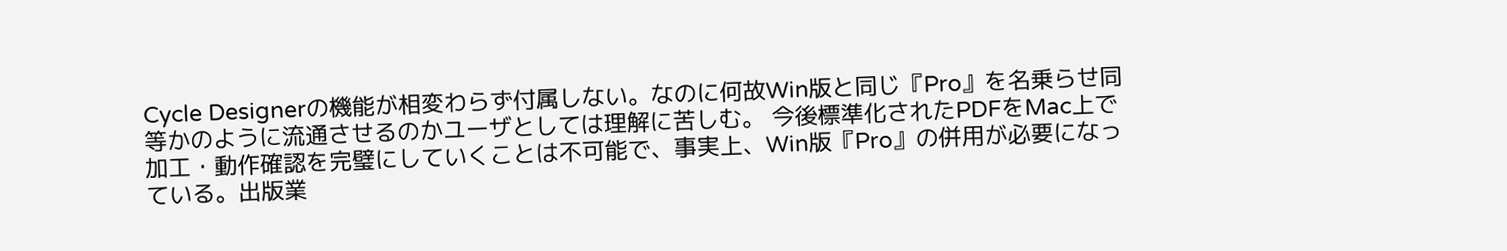Cycle Designerの機能が相変わらず付属しない。なのに何故Win版と同じ『Pro』を名乗らせ同等かのように流通させるのかユーザとしては理解に苦しむ。 今後標準化されたPDFをMac上で加工・動作確認を完璧にしていくことは不可能で、事実上、Win版『Pro』の併用が必要になっている。出版業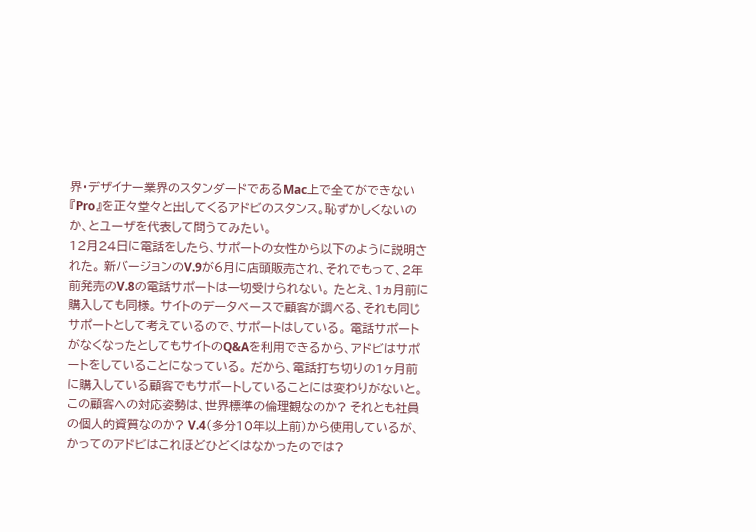界・デザイナー業界のスタンダードであるMac上で全てができない『Pro』を正々堂々と出してくるアドビのスタンス。恥ずかしくないのか、とユーザを代表して問うてみたい。
12月24日に電話をしたら、サポートの女性から以下のように説明された。 新バージョンのV.9が6月に店頭販売され、それでもって、2年前発売のV.8の電話サポートは一切受けられない。 たとえ、1ヵ月前に購入しても同様。 サイトのデータベースで顧客が調べる、それも同じサポートとして考えているので、サポートはしている。 電話サポートがなくなったとしてもサイトのQ&Aを利用できるから、アドビはサポートをしていることになっている。 だから、電話打ち切りの1ヶ月前に購入している顧客でもサポートしていることには変わりがないと。 この顧客への対応姿勢は、世界標準の倫理観なのか? それとも社員の個人的資質なのか? V.4(多分10年以上前)から使用しているが、かってのアドビはこれほどひどくはなかったのでは?